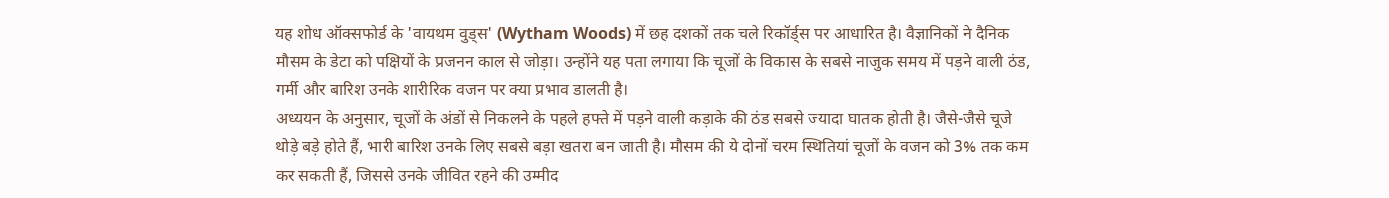यह शोध ऑक्सफोर्ड के 'वायथम वुड्स' (Wytham Woods) में छह दशकों तक चले रिकॉर्ड्स पर आधारित है। वैज्ञानिकों ने दैनिक मौसम के डेटा को पक्षियों के प्रजनन काल से जोड़ा। उन्होंने यह पता लगाया कि चूजों के विकास के सबसे नाजुक समय में पड़ने वाली ठंड, गर्मी और बारिश उनके शारीरिक वजन पर क्या प्रभाव डालती है।
अध्ययन के अनुसार, चूजों के अंडों से निकलने के पहले हफ्ते में पड़ने वाली कड़ाके की ठंड सबसे ज्यादा घातक होती है। जैसे-जैसे चूजे थोड़े बड़े होते हैं, भारी बारिश उनके लिए सबसे बड़ा खतरा बन जाती है। मौसम की ये दोनों चरम स्थितियां चूजों के वजन को 3% तक कम कर सकती हैं, जिससे उनके जीवित रहने की उम्मीद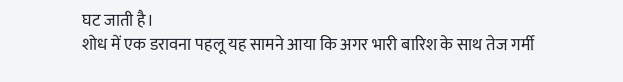घट जाती है।
शोध में एक डरावना पहलू यह सामने आया कि अगर भारी बारिश के साथ तेज गर्मी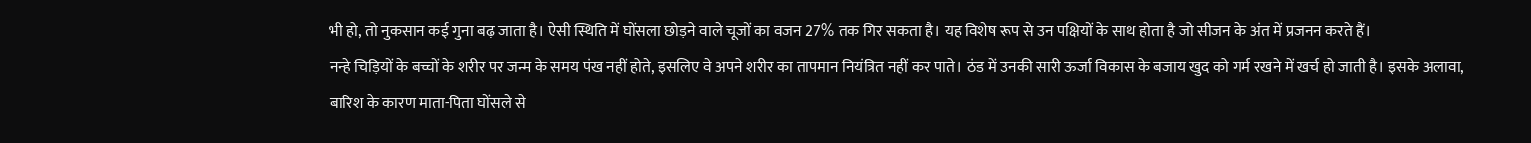भी हो, तो नुकसान कई गुना बढ़ जाता है। ऐसी स्थिति में घोंसला छोड़ने वाले चूजों का वजन 27% तक गिर सकता है। यह विशेष रूप से उन पक्षियों के साथ होता है जो सीजन के अंत में प्रजनन करते हैं।
नन्हे चिड़ियों के बच्चों के शरीर पर जन्म के समय पंख नहीं होते, इसलिए वे अपने शरीर का तापमान नियंत्रित नहीं कर पाते। ठंड में उनकी सारी ऊर्जा विकास के बजाय खुद को गर्म रखने में खर्च हो जाती है। इसके अलावा, बारिश के कारण माता-पिता घोंसले से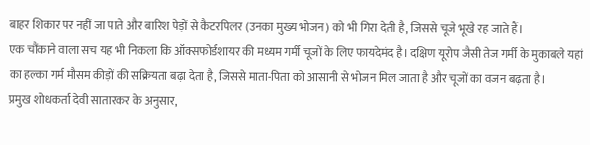बाहर शिकार पर नहीं जा पाते और बारिश पेड़ों से कैटरपिलर (उनका मुख्य भोजन) को भी गिरा देती है, जिससे चूजे भूखे रह जाते हैं।
एक चौंकाने वाला सच यह भी निकला कि ऑक्सफोर्डशायर की मध्यम गर्मी चूजों के लिए फायदेमंद है। दक्षिण यूरोप जैसी तेज गर्मी के मुकाबले यहां का हल्का गर्म मौसम कीड़ों की सक्रियता बढ़ा देता है, जिससे माता-पिता को आसानी से भोजन मिल जाता है और चूजों का वजन बढ़ता है।
प्रमुख शोधकर्ता देवी सातारकर के अनुसार,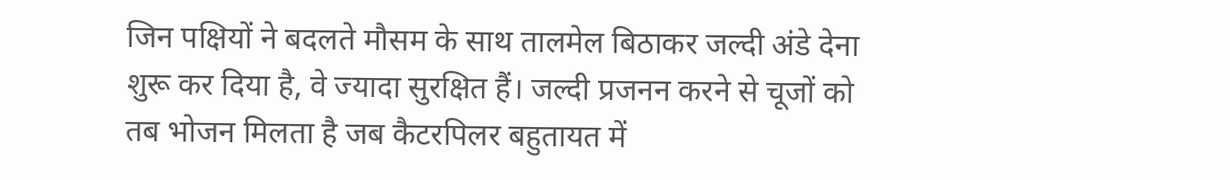जिन पक्षियों ने बदलते मौसम के साथ तालमेल बिठाकर जल्दी अंडे देना शुरू कर दिया है, वे ज्यादा सुरक्षित हैं। जल्दी प्रजनन करने से चूजों को तब भोजन मिलता है जब कैटरपिलर बहुतायत में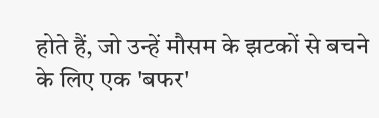होते हैं, जो उन्हें मौसम के झटकों से बचने के लिए एक 'बफर'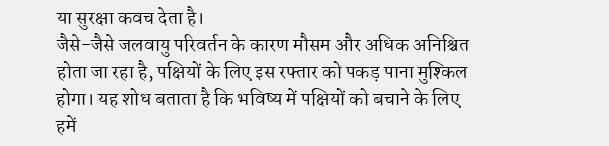या सुरक्षा कवच देता है।
जैसे-जैसे जलवायु परिवर्तन के कारण मौसम और अधिक अनिश्चित होता जा रहा है, पक्षियों के लिए इस रफ्तार को पकड़ पाना मुश्किल होगा। यह शोध बताता है कि भविष्य में पक्षियों को बचाने के लिए हमें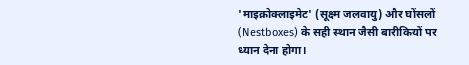'माइक्रोक्लाइमेट' (सूक्ष्म जलवायु) और घोंसलों (Nestboxes) के सही स्थान जैसी बारीकियों पर ध्यान देना होगा।